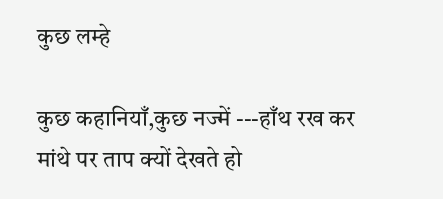कुछ लम्हे

कुछ कहानियाँ,कुछ नज्में ---हाँथ रख कर मांथे पर ताप क्यों देखते हो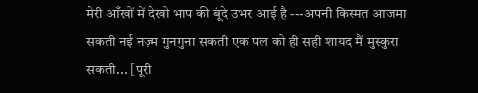मेरी आँखों में देखो भाप की बूंदे उभर आई है ---अपनी किस्मत आजमा सकती नई नज़्म गुनगुना सकती एक पल को ही सही शायद मैं मुस्कुरा सकती... [पूरी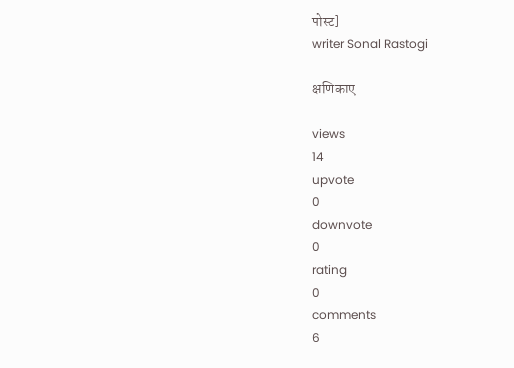पोस्ट]
writer Sonal Rastogi

क्षणिकाए

views
14
upvote
0
downvote
0
rating
0
comments
6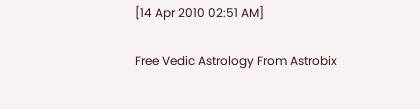[14 Apr 2010 02:51 AM]

Free Vedic Astrology From Astrobix